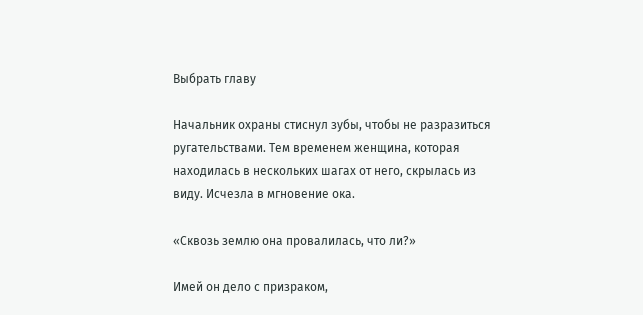Выбрать главу

Начальник охраны стиснул зубы, чтобы не разразиться ругательствами. Тем временем женщина, которая находилась в нескольких шагах от него, скрылась из виду. Исчезла в мгновение ока.

«Сквозь землю она провалилась, что ли?»

Имей он дело с призраком,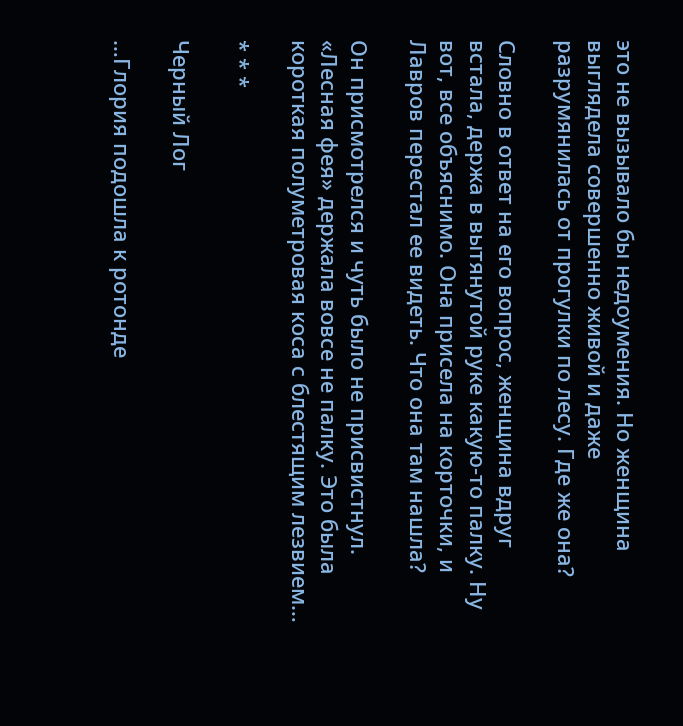это не вызывало бы недоумения. Но женщина выглядела совершенно живой и даже разрумянилась от прогулки по лесу. Где же она?

Словно в ответ на его вопрос, женщина вдруг встала, держа в вытянутой руке какую-то палку. Ну вот, все объяснимо. Она присела на корточки, и Лавров перестал ее видеть. Что она там нашла?

Он присмотрелся и чуть было не присвистнул. «Лесная фея» держала вовсе не палку. Это была короткая полуметровая коса с блестящим лезвием…

* * *

Черный Лог

…Глория подошла к ротонде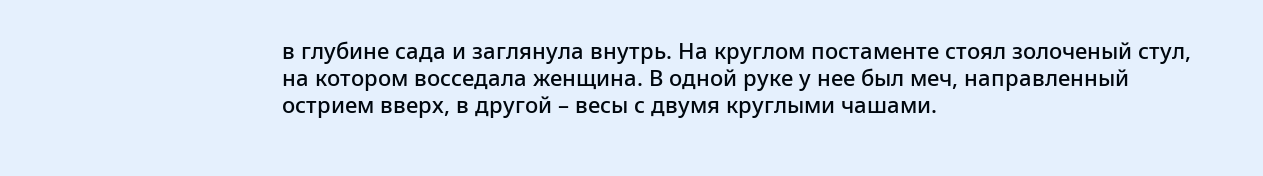в глубине сада и заглянула внутрь. На круглом постаменте стоял золоченый стул, на котором восседала женщина. В одной руке у нее был меч, направленный острием вверх, в другой – весы с двумя круглыми чашами.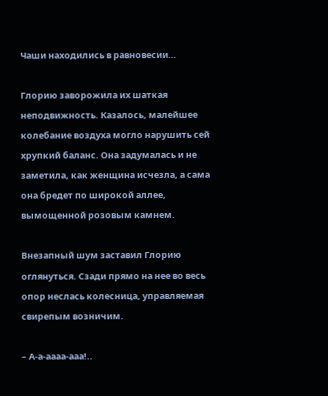Чаши находились в равновесии…

Глорию заворожила их шаткая неподвижность. Казалось, малейшее колебание воздуха могло нарушить сей хрупкий баланс. Она задумалась и не заметила, как женщина исчезла, а сама она бредет по широкой аллее, вымощенной розовым камнем.

Внезапный шум заставил Глорию оглянуться. Сзади прямо на нее во весь опор неслась колесница, управляемая свирепым возничим.

– А-а-аааа-ааа!..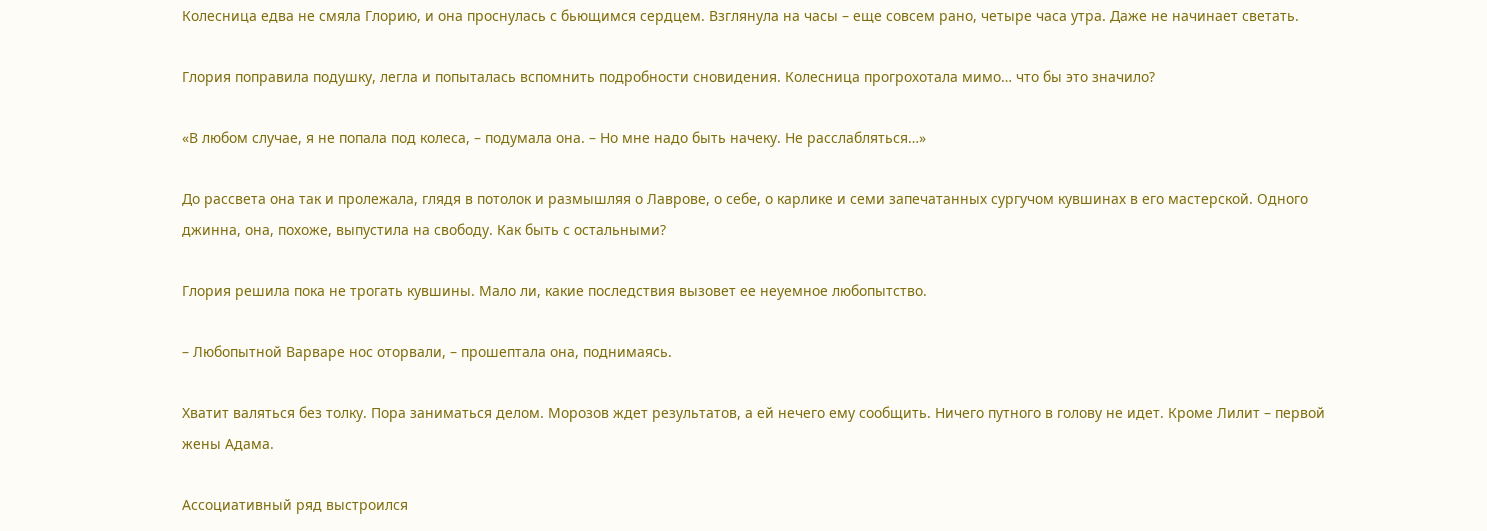Колесница едва не смяла Глорию, и она проснулась с бьющимся сердцем. Взглянула на часы – еще совсем рано, четыре часа утра. Даже не начинает светать.

Глория поправила подушку, легла и попыталась вспомнить подробности сновидения. Колесница прогрохотала мимо… что бы это значило?

«В любом случае, я не попала под колеса, – подумала она. – Но мне надо быть начеку. Не расслабляться…»

До рассвета она так и пролежала, глядя в потолок и размышляя о Лаврове, о себе, о карлике и семи запечатанных сургучом кувшинах в его мастерской. Одного джинна, она, похоже, выпустила на свободу. Как быть с остальными?

Глория решила пока не трогать кувшины. Мало ли, какие последствия вызовет ее неуемное любопытство.

– Любопытной Варваре нос оторвали, – прошептала она, поднимаясь.

Хватит валяться без толку. Пора заниматься делом. Морозов ждет результатов, а ей нечего ему сообщить. Ничего путного в голову не идет. Кроме Лилит – первой жены Адама.

Ассоциативный ряд выстроился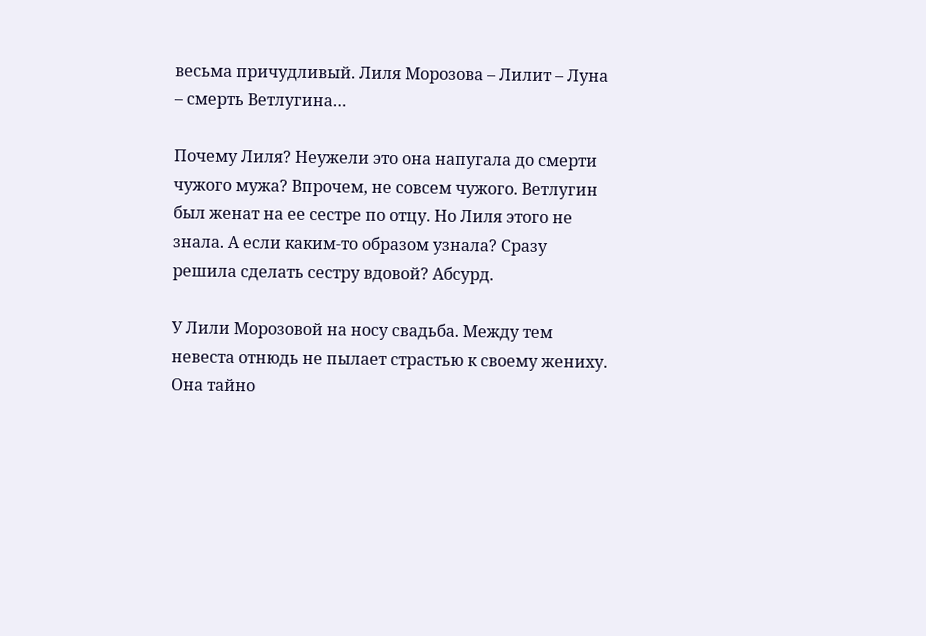весьма причудливый. Лиля Морозова – Лилит – Луна – смерть Ветлугина…

Почему Лиля? Неужели это она напугала до смерти чужого мужа? Впрочем, не совсем чужого. Ветлугин был женат на ее сестре по отцу. Но Лиля этого не знала. А если каким-то образом узнала? Сразу решила сделать сестру вдовой? Абсурд.

У Лили Морозовой на носу свадьба. Между тем невеста отнюдь не пылает страстью к своему жениху. Она тайно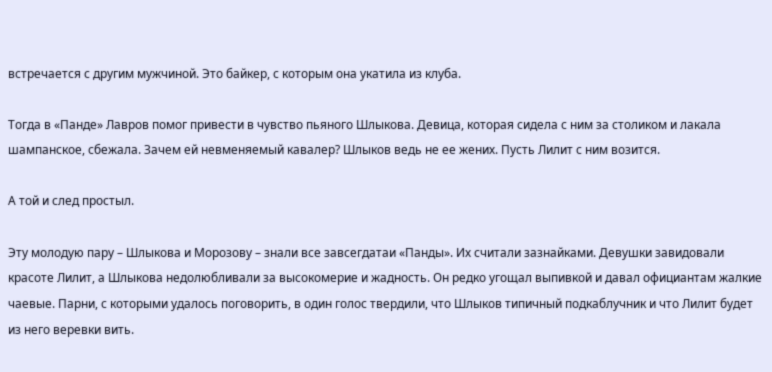встречается с другим мужчиной. Это байкер, с которым она укатила из клуба.

Тогда в «Панде» Лавров помог привести в чувство пьяного Шлыкова. Девица, которая сидела с ним за столиком и лакала шампанское, сбежала. Зачем ей невменяемый кавалер? Шлыков ведь не ее жених. Пусть Лилит с ним возится.

А той и след простыл.

Эту молодую пару – Шлыкова и Морозову – знали все завсегдатаи «Панды». Их считали зазнайками. Девушки завидовали красоте Лилит, а Шлыкова недолюбливали за высокомерие и жадность. Он редко угощал выпивкой и давал официантам жалкие чаевые. Парни, с которыми удалось поговорить, в один голос твердили, что Шлыков типичный подкаблучник и что Лилит будет из него веревки вить.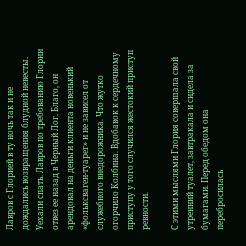Лавров с Глорией в ту ночь так и не дождались возвращения блудной невесты. Уехали спать. Лавров по требованию Глории отвез ее назад в Черный Лог. Благо, он арендовал на деньги клиента новенький «фольксваген-туарег» и не зависел от служебного внедорожника. Что жутко огорчило Колбина. Вдобавок к сердечному приступу у того случился жестокий приступ ревности.

С этими мыслями Глория совершала свой утренний туалет, завтракала и сидела за бумагами. Перед обедом она перебросилась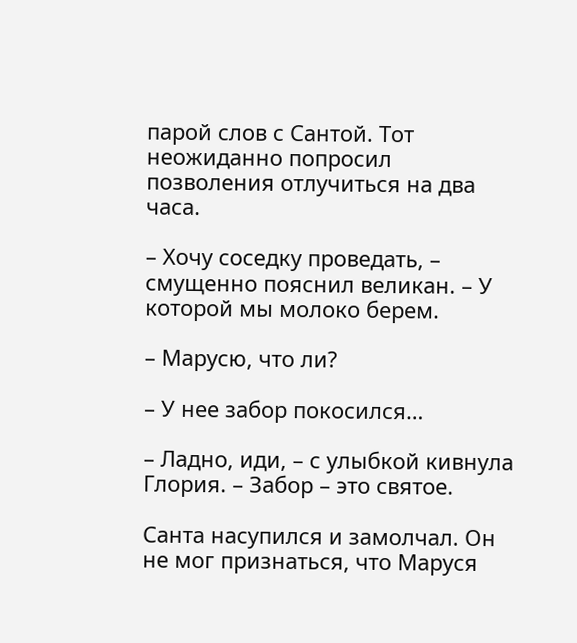парой слов с Сантой. Тот неожиданно попросил позволения отлучиться на два часа.

– Хочу соседку проведать, – смущенно пояснил великан. – У которой мы молоко берем.

– Марусю, что ли?

– У нее забор покосился…

– Ладно, иди, – с улыбкой кивнула Глория. – Забор – это святое.

Санта насупился и замолчал. Он не мог признаться, что Маруся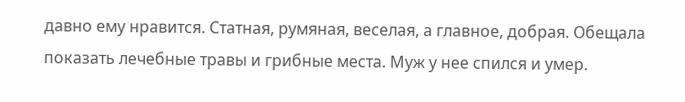давно ему нравится. Статная, румяная, веселая, а главное, добрая. Обещала показать лечебные травы и грибные места. Муж у нее спился и умер.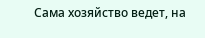Сама хозяйство ведет, на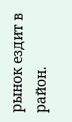рынок ездит в район.